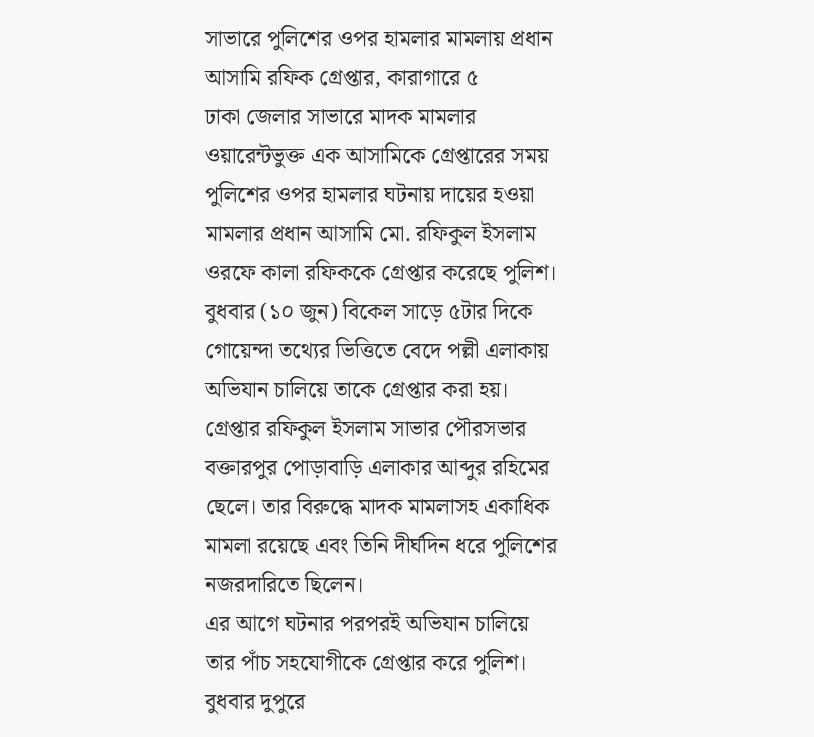সাভারে পুলিশের ওপর হামলার মামলায় প্রধান আসামি রফিক গ্রেপ্তার, কারাগারে ৫
ঢাকা জেলার সাভারে মাদক মামলার ওয়ারেন্টভুক্ত এক আসামিকে গ্রেপ্তারের সময় পুলিশের ওপর হামলার ঘটনায় দায়ের হওয়া মামলার প্রধান আসামি মো. রফিকুল ইসলাম ওরফে কালা রফিককে গ্রেপ্তার করেছে পুলিশ।
বুধবার (১০ জুন) বিকেল সাড়ে ৫টার দিকে গোয়েন্দা তথ্যের ভিত্তিতে বেদে পল্লী এলাকায় অভিযান চালিয়ে তাকে গ্রেপ্তার করা হয়।
গ্রেপ্তার রফিকুল ইসলাম সাভার পৌরসভার বক্তারপুর পোড়াবাড়ি এলাকার আব্দুর রহিমের ছেলে। তার বিরুদ্ধে মাদক মামলাসহ একাধিক মামলা রয়েছে এবং তিনি দীর্ঘদিন ধরে পুলিশের নজরদারিতে ছিলেন।
এর আগে ঘটনার পরপরই অভিযান চালিয়ে তার পাঁচ সহযোগীকে গ্রেপ্তার করে পুলিশ। বুধবার দুপুরে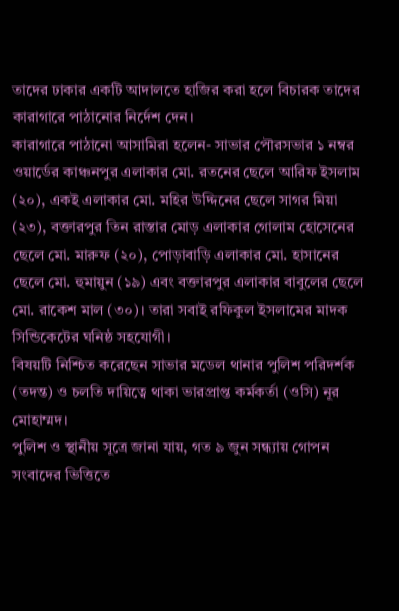তাদের ঢাকার একটি আদালতে হাজির করা হলে বিচারক তাদের কারাগারে পাঠানোর নির্দেশ দেন।
কারাগারে পাঠানো আসামিরা হলেন- সাভার পৌরসভার ১ নম্বর ওয়ার্ডের কাঞ্চনপুর এলাকার মো. রতনের ছেলে আরিফ ইসলাম (২০), একই এলাকার মো. মহির উদ্দিনের ছেলে সাগর মিয়া (২৩), বক্তারপুর তিন রাস্তার মোড় এলাকার গোলাম হোসেনের ছেলে মো. মারুফ (২০), পোড়াবাড়ি এলাকার মো. হাসানের ছেলে মো. হুমায়ুন (১৯) এবং বক্তারপুর এলাকার বাবুলের ছেলে মো. রাকেশ মাল (৩০)। তারা সবাই রফিকুল ইসলামের মাদক সিন্ডিকেটের ঘনিষ্ঠ সহযোগী।
বিষয়টি নিশ্চিত করেছেন সাভার মডেল থানার পুলিশ পরিদর্শক (তদন্ত) ও চলতি দায়িত্বে থাকা ভারপ্রাপ্ত কর্মকর্তা (ওসি) নূর মোহাম্মদ।
পুলিশ ও স্থানীয় সূত্রে জানা যায়, গত ৯ জুন সন্ধ্যায় গোপন সংবাদের ভিত্তিতে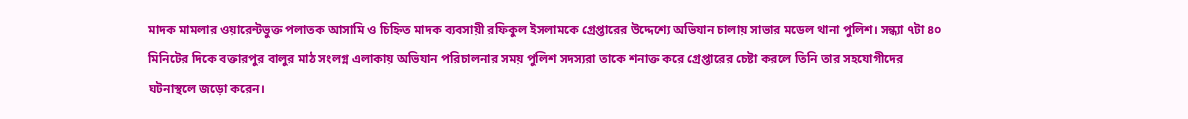মাদক মামলার ওয়ারেন্টভুক্ত পলাতক আসামি ও চিহ্নিত মাদক ব্যবসায়ী রফিকুল ইসলামকে গ্রেপ্তারের উদ্দেশ্যে অভিযান চালায় সাভার মডেল থানা পুলিশ। সন্ধ্যা ৭টা ৪০ মিনিটের দিকে বক্তারপুর বালুর মাঠ সংলগ্ন এলাকায় অভিযান পরিচালনার সময় পুলিশ সদস্যরা তাকে শনাক্ত করে গ্রেপ্তারের চেষ্টা করলে তিনি তার সহযোগীদের ঘটনাস্থলে জড়ো করেন।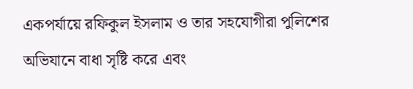একপর্যায়ে রফিকুল ইসলাম ও তার সহযোগীরা পুলিশের অভিযানে বাধা সৃষ্টি করে এবং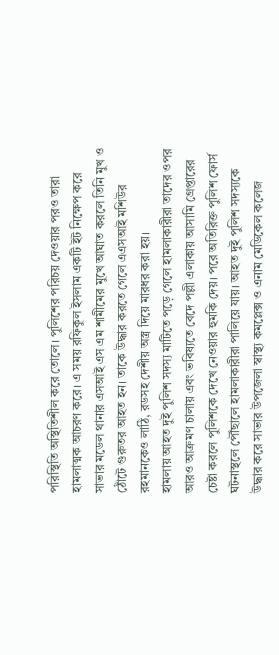পরিস্থিতি অস্থিতিশীল করে তোলে। পুলিশের পরিচয় দেওয়ার পরও তারা হামলাত্মক আচরণ করে। এ সময় রফিকুল ইসলাম একটি ইট নিক্ষেপ করে সাভার মডেল থানার এসআই এস এম শামীমের মুখে আঘাত করলে তিনি মুখ ও ঠোঁটে গুরুতর আহত হন। তাকে উদ্ধার করতে গেলে এএসআই মশিউর রহমানকেও লাঠি, রডসহ দেশীয় অস্ত্র দিয়ে মারধর করা হয়।
হামলায় আহত দুই পুলিশ সদস্য মাটিতে পড়ে গেলে হামলাকারীরা তাদের ওপর আরও আক্রমণ চালায় এবং ভবিষ্যতে বেদে পল্লী এলাকায় আসামি গ্রেপ্তারের চেষ্টা করলে পুলিশকে দেখে নেওয়ার হুমকি দেয়। পরে অতিরিক্ত পুলিশ ফোর্স ঘটনাস্থলে পৌঁছালে হামলাকারীরা পালিয়ে যায়। আহত দুই পুলিশ সদস্যকে উদ্ধার করে সাভার উপজেলা স্বাস্থ্য কমপ্লেক্স ও এনাম মেডিকেল কলেজ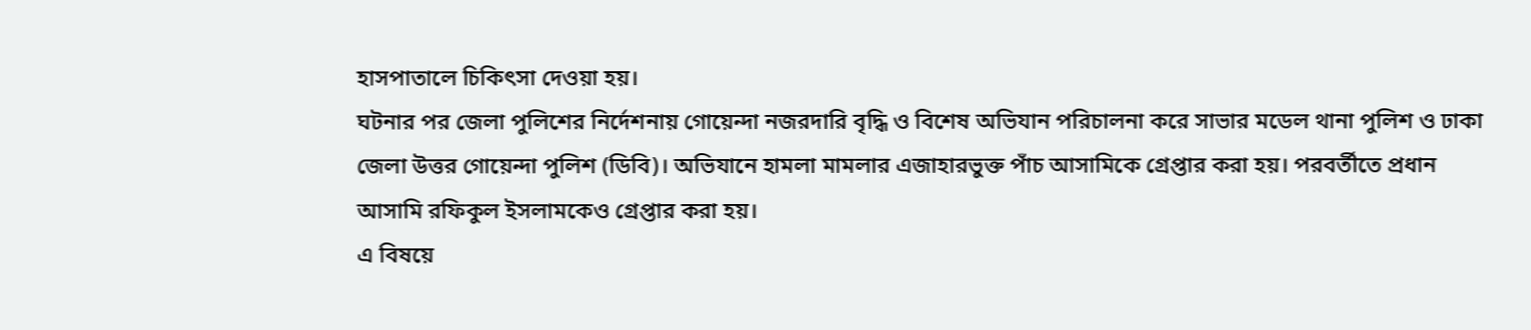হাসপাতালে চিকিৎসা দেওয়া হয়।
ঘটনার পর জেলা পুলিশের নির্দেশনায় গোয়েন্দা নজরদারি বৃদ্ধি ও বিশেষ অভিযান পরিচালনা করে সাভার মডেল থানা পুলিশ ও ঢাকা জেলা উত্তর গোয়েন্দা পুলিশ (ডিবি)। অভিযানে হামলা মামলার এজাহারভুক্ত পাঁচ আসামিকে গ্রেপ্তার করা হয়। পরবর্তীতে প্রধান আসামি রফিকুল ইসলামকেও গ্রেপ্তার করা হয়।
এ বিষয়ে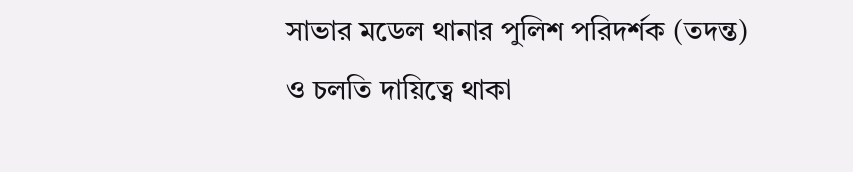সাভার মডেল থানার পুলিশ পরিদর্শক (তদন্ত) ও চলতি দায়িত্বে থাকা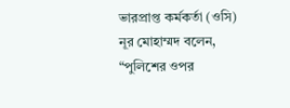ভারপ্রাপ্ত কর্মকর্তা (ওসি) নূর মোহাম্মদ বলেন, “পুলিশের ওপর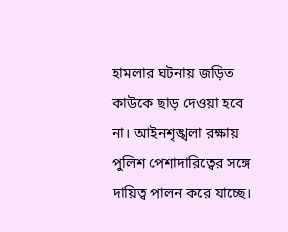হামলার ঘটনায় জড়িত কাউকে ছাড় দেওয়া হবে না। আইনশৃঙ্খলা রক্ষায় পুলিশ পেশাদারিত্বের সঙ্গে দায়িত্ব পালন করে যাচ্ছে।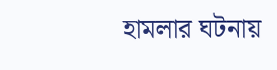হামলার ঘটনায়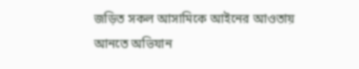জড়িত সকল আসামিকে আইনের আওতায় আনতে অভিযান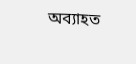অব্যাহত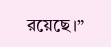রয়েছে।”